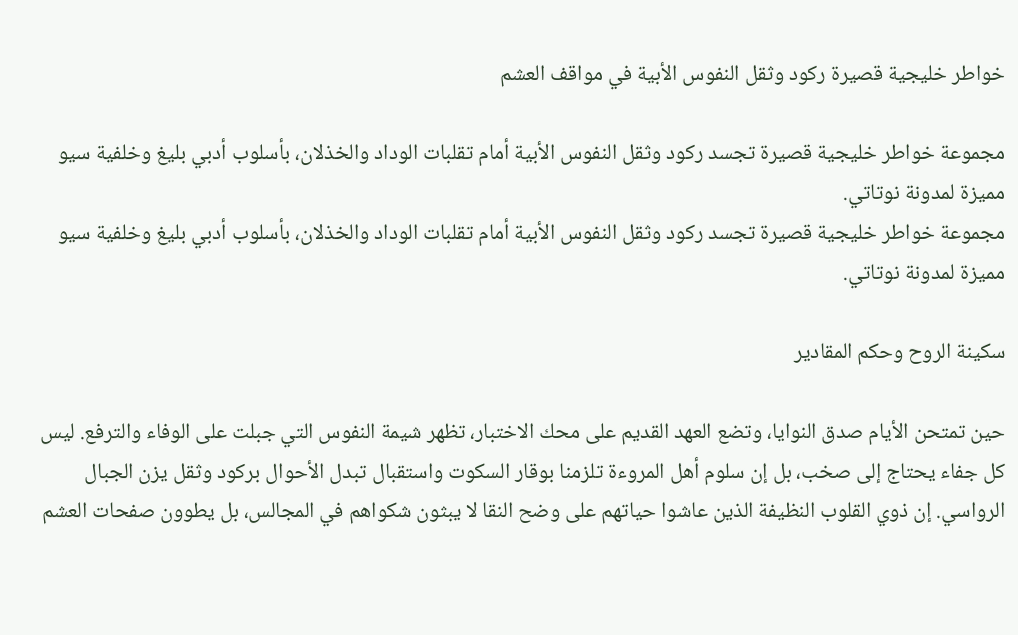خواطر خليجية قصيرة ركود وثقل النفوس الأبية في مواقف العشم

مجموعة خواطر خليجية قصيرة تجسد ركود وثقل النفوس الأبية أمام تقلبات الوداد والخذلان، بأسلوب أدبي بليغ وخلفية سيو مميزة لمدونة نوتاتي.
مجموعة خواطر خليجية قصيرة تجسد ركود وثقل النفوس الأبية أمام تقلبات الوداد والخذلان، بأسلوب أدبي بليغ وخلفية سيو مميزة لمدونة نوتاتي.

سكينة الروح وحكم المقادير

حين تمتحن الأيام صدق النوايا، وتضع العهد القديم على محك الاختبار، تظهر شيمة النفوس التي جبلت على الوفاء والترفع. ليس كل جفاء يحتاج إلى صخب، بل إن سلوم أهل المروءة تلزمنا بوقار السكوت واستقبال تبدل الأحوال بركود وثقل يزن الجبال الرواسي. إن ذوي القلوب النظيفة الذين عاشوا حياتهم على وضح النقا لا يبثون شكواهم في المجالس، بل يطوون صفحات العشم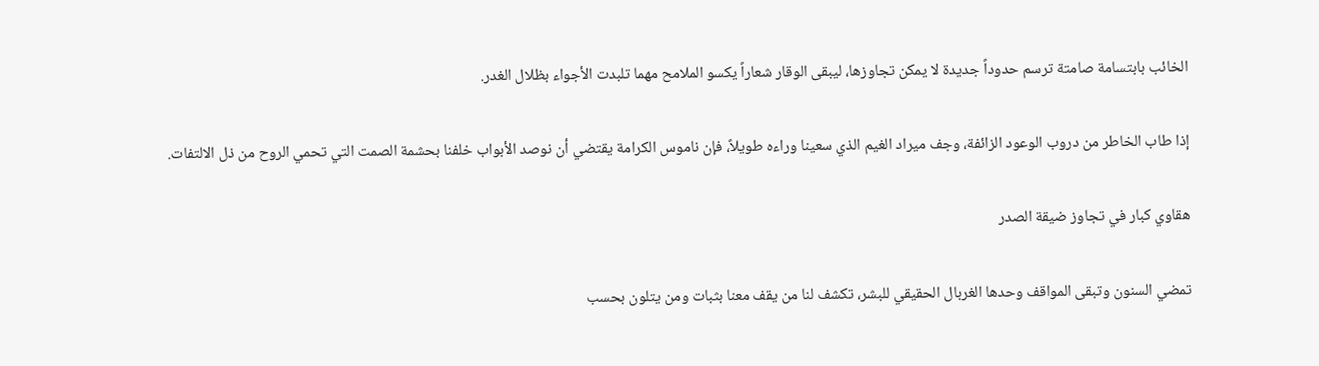الخائب بابتسامة صامتة ترسم حدوداً جديدة لا يمكن تجاوزها، ليبقى الوقار شعاراً يكسو الملامح مهما تلبدت الأجواء بظلال الغدر.

إذا طاب الخاطر من دروب الوعود الزائفة، وجف ميراد الغيم الذي سعينا وراءه طويلاً، فإن ناموس الكرامة يقتضي أن نوصد الأبواب خلفنا بحشمة الصمت التي تحمي الروح من ذل الالتفات.

هقاوي كبار في تجاوز ضيقة الصدر

تمضي السنون وتبقى المواقف وحدها الغربال الحقيقي للبشر، تكشف لنا من يقف معنا بثبات ومن يتلون بحسب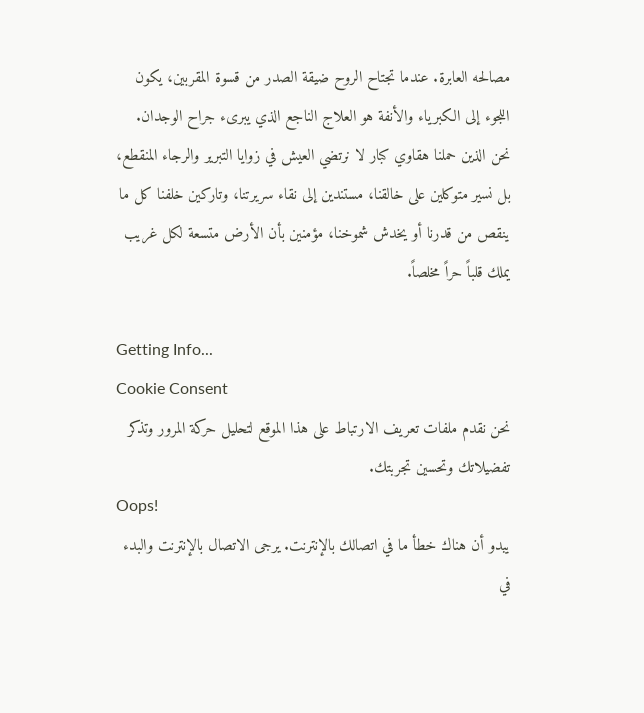مصالحه العابرة. عندما تجتاح الروح ضيقة الصدر من قسوة المقربين، يكون اللجوء إلى الكبرياء والأنفة هو العلاج الناجع الذي يبرىء جراح الوجدان. نحن الذين حملنا هقاوي كبار لا نرتضي العيش في زوايا التبرير والرجاء المنقطع، بل نسير متوكلين على خالقنا، مستندين إلى نقاء سريرتنا، وتاركين خلفنا كل ما ينقص من قدرنا أو يخدش شموخنا، مؤمنين بأن الأرض متسعة لكل غريب يملك قلباً حراً مخلصاً.

Getting Info...
Cookie Consent
نحن نقدم ملفات تعريف الارتباط على هذا الموقع لتحليل حركة المرور وتذكر تفضيلاتك وتحسين تجربتك.
Oops!
يبدو أن هناك خطأ ما في اتصالك بالإنترنت. يرجى الاتصال بالإنترنت والبدء في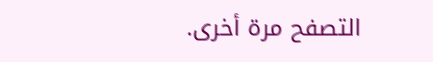التصفح مرة أخرى.